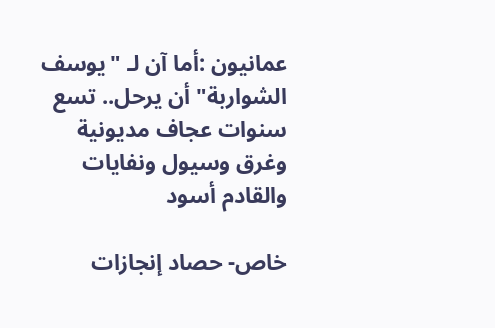عمانيون :أما آن لـ "يوسف الشواربة" أن يرحل.. تسع سنوات عجاف مديونية وغرق وسيول ونفايات والقادم أسود

خاص- حصاد إنجازات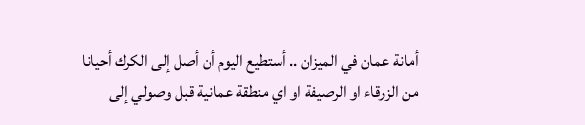أمانة عمان في الميزان .. أستطيع اليوم أن أصل إلى الكرك أحيانا من الزرقاء او الرصيفة او اي منطقة عمانية قبل وصولي إلى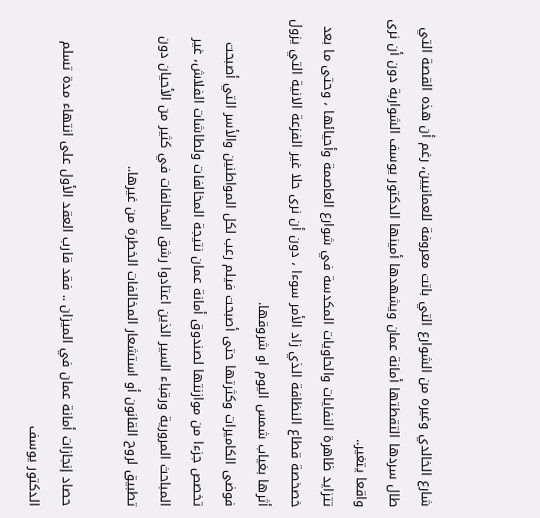شارع الخالدي وغيره من الشوارع التي باتت معروفة للعمانيين، رغم أن هذه القصة التي طال سردها التقطتها أمانة عمان ويشهدها أمينها الدكتور يوسف الشواربة دون أن نرى واقعا يتغير..
تتزايد ظاهرة النفايات والحاويات المكدسة في شوارع العاصمة وأحيائها ، وحتى ما بعد خصخصة قطاع النظافة الذي زاد الأمر سوءا ، دون أن نرى حلا غير الفزعة الانية التي يزول أثرها بغياب شمس اليوم او شروقها.
فوضى الكاميرات وكثرتها حتى أصبحت فيلم رعب لكل المواطنين والأسر التي أصبحت تخصص جزءا من موازنتها لصندوق أمانة عمان نتيجة المخالفات ولطاشات الفلاش، غير المباحث المرورية ورقباء السير الذين اعتادوا رشق المخالفات في كثير من الأحيان دون تطبيق لروح القانون أو استشعار المخالفات الخطرة من غيرها..

حصاد إنجازات أمانة عمان في الميزان .. فقد قارب العقد الأول على انتهاء مدة تسلم الدكتور يوسف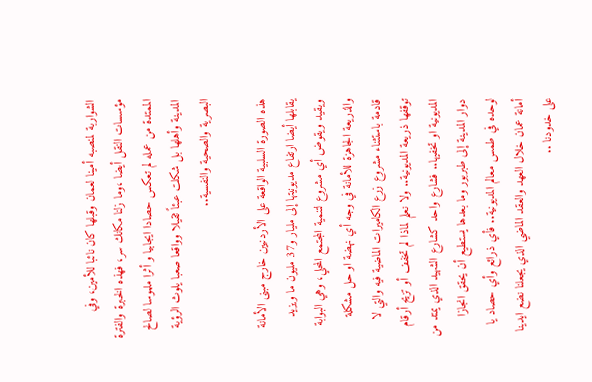الشواربة لمنصبه أمينا لعمان وقبلها كان نائبا للأمين، وفي مؤسسات النقل أيضا ،وما زلنا مكانك سر، فهذه الخبرة والفترة الممتدة من عمله لم تعكس حصادا ايجابيا و أثرا ملموسا لصالح المدينة وأهلها بل شكلت عبئاً ثقيلا وواقعا صعبا يلوث الرؤية البصرية والصحية والنفسية..

هذه الصورة السلبية الواقعة على الأردنيين خارج مبنى الأمانة يقابلها أيضا ارتفاع مديونيتها إلى مليار و37 مليون ما ويزيد ويقيد ويقوض أي مشروع لتنمية المجتمع المحلي، وهي البوابة والذريعة الجاهزة للأمانة في وجه أي نهضة او حل مشكلة قادمة باستثناء مشروع زرع الكاميرات الماضية فيه والتي لا توقفها ذريعة المديونية.. ولا نعلم لماذا لم تخفف أو تزيح أرقام المديونية او تخفيها.. فشارع واحد كشارع الشهيد الذي يمتد من دوار المدينة إلى طبربور وما بعدها يستطيع أن يحقق انجازا لوحده في طمس معالم المديونية.. فأي ذرائع وأي حصاد يا أمانة عمان خلال العهد والعقد الماضي الذي يجعلنا نضع ايدينا على خدودنا ..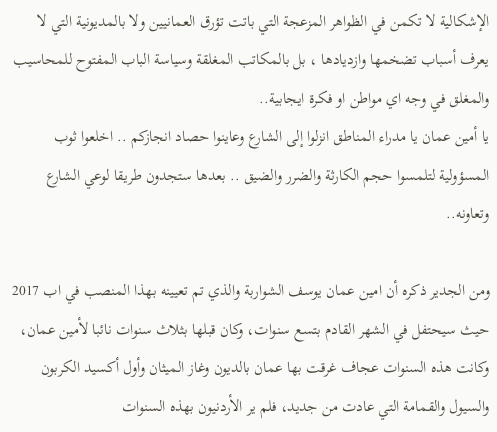الإشكالية لا تكمن في الظواهر المزعجة التي باتت تؤرق العمانيين ولا بالمديونية التي لا يعرف أسباب تضخمها وازديادها ، بل بالمكاتب المغلقة وسياسة الباب المفتوح للمحاسيب والمغلق في وجه اي مواطن او فكرة ايجابية..
يا أمين عمان يا مدراء المناطق انزلوا إلى الشارع وعاينوا حصاد انجازكم .. اخلعوا ثوب المسؤولية لتلمسوا حجم الكارثة والضرر والضيق .. بعدها ستجدون طريقا لوعي الشارع وتعاونه..

ومن الجدير ذكره أن امين عمان يوسف الشواربة والذي تم تعيينه بهذا المنصب في اب 2017 حيث سيحتفل في الشهر القادم بتسع سنوات، وكان قبلها بثلاث سنوات نائبا لأمين عمان، وكانت هذه السنوات عجاف غرقت بها عمان بالديون وغاز الميثان وأول أكسيد الكربون والسيول والقمامة التي عادت من جديد، فلم ير الأردنيون بهذه السنوات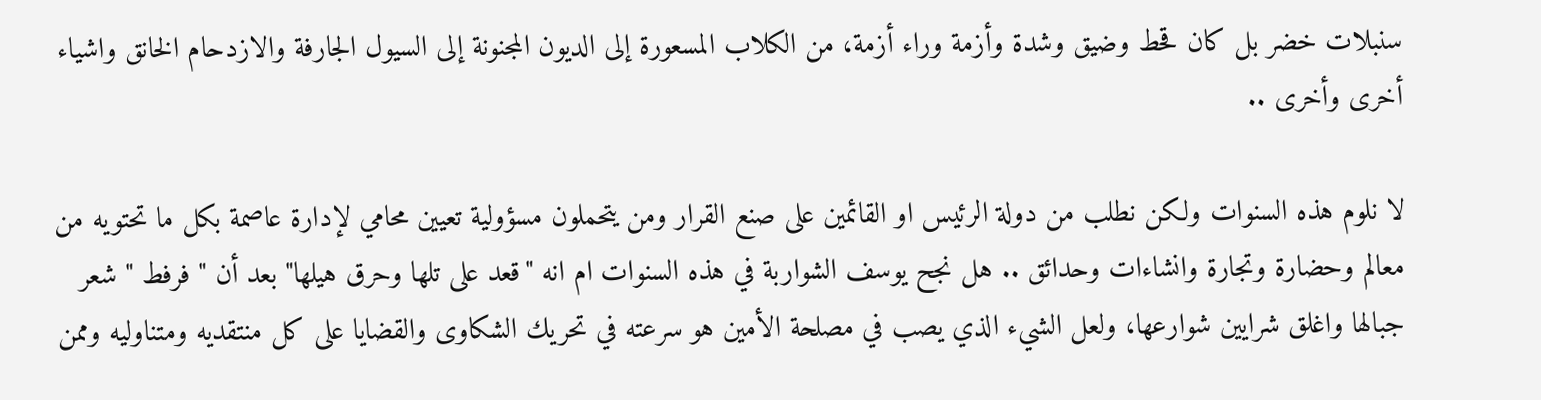سنبلات خضر بل كان قحط وضيق وشدة وأزمة وراء أزمة، من الكلاب المسعورة إلى الديون المجنونة إلى السيول الجارفة والازدحام الخانق واشياء أخرى وأخرى ..

لا نلوم هذه السنوات ولكن نطلب من دولة الرئيس او القائمين على صنع القرار ومن يتحملون مسؤولية تعيين محامي لإدارة عاصمة بكل ما تحتويه من معالم وحضارة وتجارة وانشاءات وحدائق .. هل نجح يوسف الشواربة في هذه السنوات ام انه "قعد على تلها وحرق هيلها" بعد أن " فرفط " شعر جبالها واغلق شرايين شوارعها، ولعل الشيء الذي يصب في مصلحة الأمين هو سرعته في تحريك الشكاوى والقضايا على كل منتقديه ومتناوليه وممن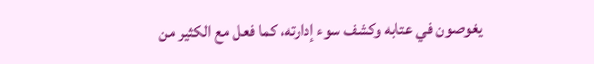يغوصون في عتابه وكشف سوء إدارته، كما فعل مع الكثير من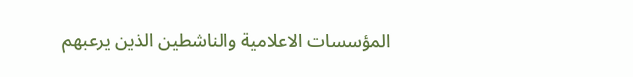المؤسسات الاعلامية والناشطين الذين يرعبهم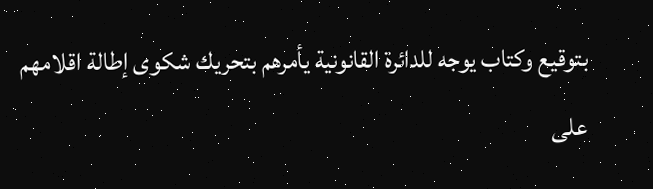بتوقيع وكتاب يوجه للدائرة القانونية يأمرهم بتحريك شكوى إطالة اقلامهم على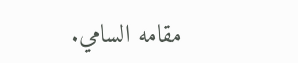مقامه السامي.